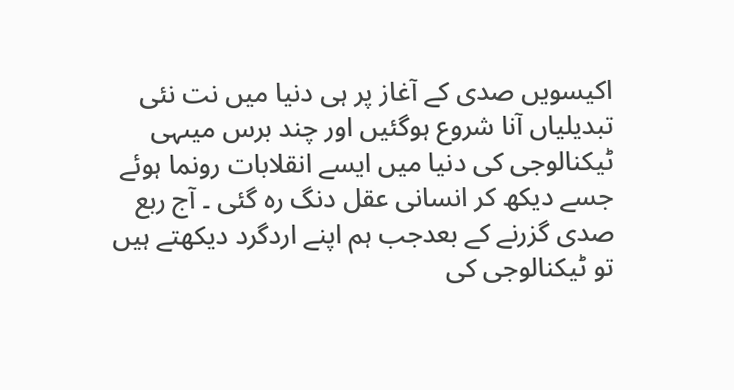اکیسویں صدی کے آغاز پر ہی دنیا میں نت نئی تبدیلیاں آنا شروع ہوگئیں اور چند برس میںہی ٹیکنالوجی کی دنیا میں ایسے انقلابات رونما ہوئے جسے دیکھ کر انسانی عقل دنگ رہ گئی ۔ آج ربع صدی گزرنے کے بعدجب ہم اپنے اردگرد دیکھتے ہیں تو ٹیکنالوجی کی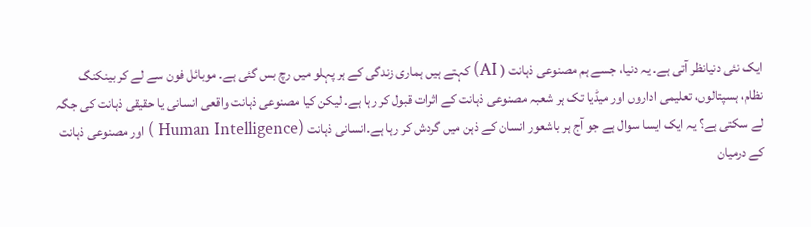ایک نئی دنیانظر آتی ہے۔ یہ دنیا، جسے ہم مصنوعی ذہانت ( AI) کہتے ہیں ہماری زندگی کے ہر پہلو میں رچ بس گئی ہے۔ موبائل فون سے لے کر بینکنگ نظام، ہسپتالوں، تعلیمی اداروں اور میڈیا تک ہر شعبہ مصنوعی ذہانت کے اثرات قبول کر رہا ہے۔ لیکن کیا مصنوعی ذہانت واقعی انسانی یا حقیقی ذہانت کی جگہ لے سکتی ہے؟ یہ ایک ایسا سوال ہے جو آج ہر باشعور انسان کے ذہن میں گردش کر رہا ہے۔انسانی ذہانت (Human Intelligence ) اور مصنوعی ذہانت کے درمیان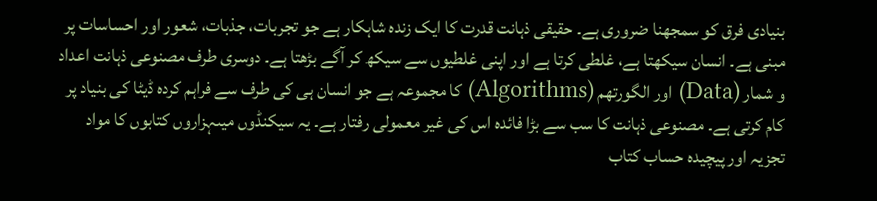بنیادی فرق کو سمجھنا ضروری ہے۔ حقیقی ذہانت قدرت کا ایک زندہ شاہکار ہے جو تجربات، جذبات، شعور اور احساسات پر مبنی ہے۔ انسان سیکھتا ہے، غلطی کرتا ہے اور اپنی غلطیوں سے سیکھ کر آگے بڑھتا ہے۔ دوسری طرف مصنوعی ذہانت اعداد و شمار (Data) اور الگورتھم (Algorithms) کا مجموعہ ہے جو انسان ہی کی طرف سے فراہم کردہ ڈیٹا کی بنیاد پر کام کرتی ہے۔ مصنوعی ذہانت کا سب سے بڑا فائدہ اس کی غیر معمولی رفتار ہے۔ یہ سیکنڈوں میںہزاروں کتابوں کا مواد تجزیہ اور پیچیدہ حساب کتاب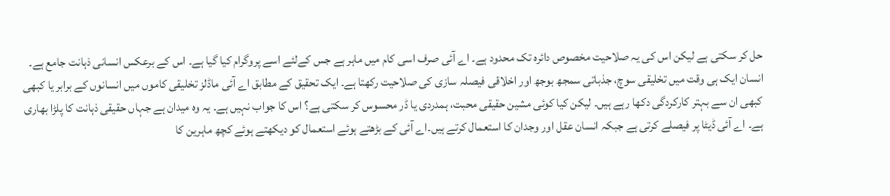حل کر سکتی ہے لیکن اس کی یہ صلاحیت مخصوص دائرہ تک محدود ہے۔ اے آئی صرف اسی کام میں ماہر ہے جس کےلئے اسے پروگرام کیا گیا ہے۔ اس کے برعکس انسانی ذہانت جامع ہے۔ انسان ایک ہی وقت میں تخلیقی سوچ، جذباتی سمجھ بوجھ اور اخلاقی فیصلہ سازی کی صلاحیت رکھتا ہے۔ ایک تحقیق کے مطابق اے آئی ماڈلز تخلیقی کاموں میں انسانوں کے برابر یا کبھی کبھی ان سے بہتر کارکردگی دکھا رہے ہیں۔ لیکن کیا کوئی مشین حقیقی محبت، ہمدردی یا ڈر محسوس کر سکتی ہے؟ اس کا جواب نہیں ہے۔ یہ وہ میدان ہے جہاں حقیقی ذہانت کا پلڑا بھاری ہے۔ اے آئی ڈیٹا پر فیصلے کرتی ہے جبکہ انسان عقل اور وجدان کا استعمال کرتے ہیں۔اے آئی کے بڑھتے ہوئے استعمال کو دیکھتے ہوئے کچھ ماہرین کا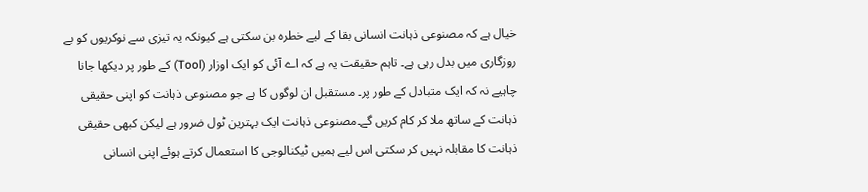خیال ہے کہ مصنوعی ذہانت انسانی بقا کے لیے خطرہ بن سکتی ہے کیونکہ یہ تیزی سے نوکریوں کو بے روزگاری میں بدل رہی ہے۔ تاہم حقیقت یہ ہے کہ اے آئی کو ایک اوزار (Tool) کے طور پر دیکھا جانا چاہیے نہ کہ ایک متبادل کے طور پر۔ مستقبل ان لوگوں کا ہے جو مصنوعی ذہانت کو اپنی حقیقی ذہانت کے ساتھ ملا کر کام کریں گے۔مصنوعی ذہانت ایک بہترین ٹول ضرور ہے لیکن کبھی حقیقی ذہانت کا مقابلہ نہیں کر سکتی اس لیے ہمیں ٹیکنالوجی کا استعمال کرتے ہوئے اپنی انسانی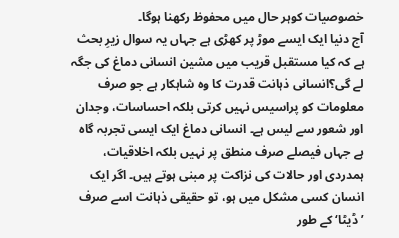خصوصیات کوہر حال میں محفوظ رکھنا ہوگا۔
آج دنیا ایک ایسے موڑ پر کھڑی ہے جہاں یہ سوال زیرِ بحث ہے کہ کیا مستقبل قریب میں مشین انسانی دماغ کی جگہ لے گی؟انسانی ذہانت قدرت کا وہ شاہکار ہے جو صرف معلومات کو پراسیس نہیں کرتی بلکہ احساسات، وجدان اور شعور سے لیس ہے۔ انسانی دماغ ایک ایسی تجربہ گاہ ہے جہاں فیصلے صرف منطق پر نہیں بلکہ اخلاقیات، ہمدردی اور حالات کی نزاکت پر مبنی ہوتے ہیں۔ اگر ایک انسان کسی مشکل میں ہو، تو حقیقی ذہانت اسے صرف ’ڈیٹا‘ کے طور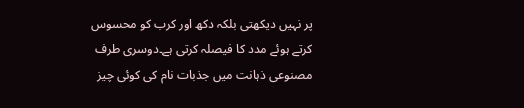پر نہیں دیکھتی بلکہ دکھ اور کرب کو محسوس کرتے ہوئے مدد کا فیصلہ کرتی ہے۔دوسری طرف مصنوعی ذہانت میں جذبات نام کی کوئی چیز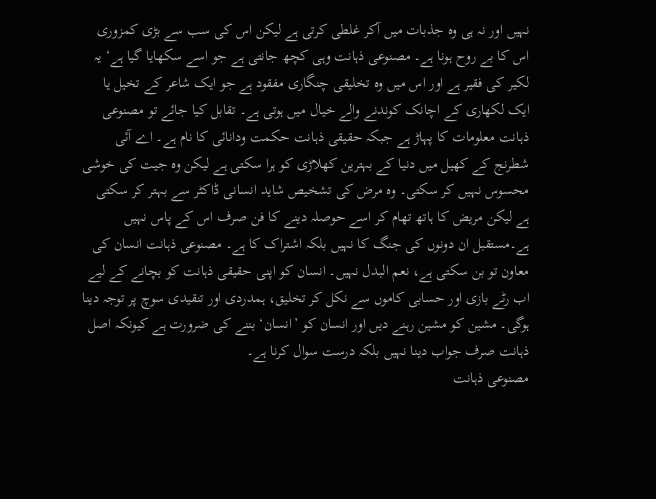نہیں اور نہ ہی وہ جذبات میں آکر غلطی کرتی ہے لیکن اس کی سب سے بڑی کمزوری اس کا بے روح ہونا ہے۔ مصنوعی ذہانت وہی کچھ جانتی ہے جو اسے سکھایا گیا ہے‘ یہ لکیر کی فقیر ہے اور اس میں وہ تخلیقی چنگاری مفقود ہے جو ایک شاعر کے تخیل یا ایک لکھاری کے اچانک کوندنے والے خیال میں ہوتی ہے۔ تقابل کیا جائے تو مصنوعی ذہانت معلومات کا پہاڑ ہے جبکہ حقیقی ذہانت حکمت ودانائی کا نام ہے۔ اے آئی شطرنج کے کھیل میں دنیا کے بہترین کھلاڑی کو ہرا سکتی ہے لیکن وہ جیت کی خوشی محسوس نہیں کر سکتی۔ وہ مرض کی تشخیص شاید انسانی ڈاکٹر سے بہتر کر سکتی ہے لیکن مریض کا ہاتھ تھام کر اسے حوصلہ دینے کا فن صرف اس کے پاس نہیں ہے۔مستقبل ان دونوں کی جنگ کا نہیں بلکہ اشتراک کا ہے۔ مصنوعی ذہانت انسان کی معاون تو بن سکتی ہے، نعم البدل نہیں۔ انسان کو اپنی حقیقی ذہانت کو بچانے کے لیے اب رٹے بازی اور حسابی کاموں سے نکل کر تخلیق، ہمدردی اور تنقیدی سوچ پر توجہ دینا ہوگی۔ مشین کو مشین رہنے دیں اور انسان کو ’انسان‘ بننے کی ضرورت ہے کیونکہ اصل ذہانت صرف جواب دینا نہیں بلکہ درست سوال کرنا ہے۔
مصنوعی ذہانت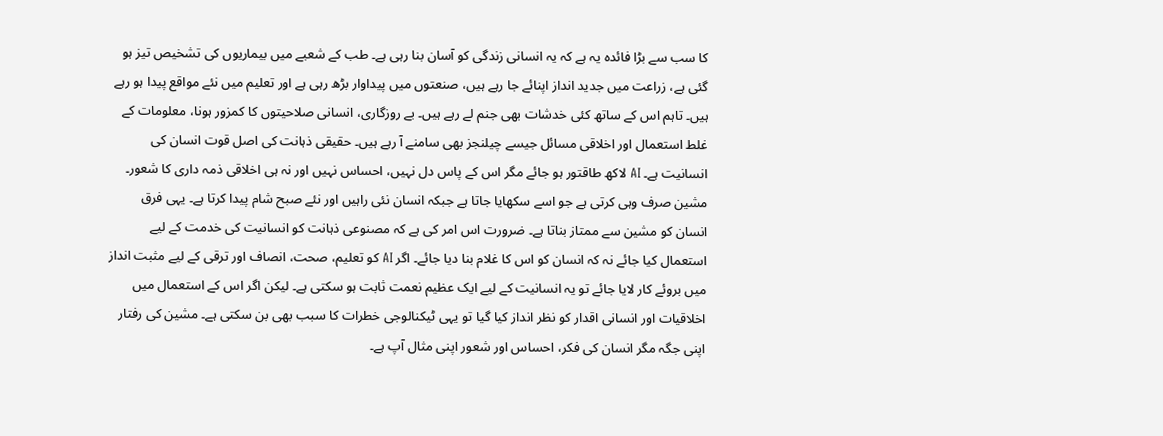کا سب سے بڑا فائدہ یہ ہے کہ یہ انسانی زندگی کو آسان بنا رہی ہے۔ طب کے شعبے میں بیماریوں کی تشخیص تیز ہو گئی ہے، زراعت میں جدید انداز اپنائے جا رہے ہیں، صنعتوں میں پیداوار بڑھ رہی ہے اور تعلیم میں نئے مواقع پیدا ہو رہے ہیں۔ تاہم اس کے ساتھ کئی خدشات بھی جنم لے رہے ہیں۔ بے روزگاری، انسانی صلاحیتوں کا کمزور ہونا، معلومات کے غلط استعمال اور اخلاقی مسائل جیسے چیلنجز بھی سامنے آ رہے ہیں۔ حقیقی ذہانت کی اصل قوت انسان کی انسانیت ہے۔ AI لاکھ طاقتور ہو جائے مگر اس کے پاس دل نہیں، احساس نہیں اور نہ ہی اخلاقی ذمہ داری کا شعور۔ مشین صرف وہی کرتی ہے جو اسے سکھایا جاتا ہے جبکہ انسان نئی راہیں اور نئے صبح شام پیدا کرتا ہے۔ یہی فرق انسان کو مشین سے ممتاز بناتا ہے۔ ضرورت اس امر کی ہے کہ مصنوعی ذہانت کو انسانیت کی خدمت کے لیے استعمال کیا جائے نہ کہ انسان کو اس کا غلام بنا دیا جائے۔ اگر AI کو تعلیم، صحت، انصاف اور ترقی کے لیے مثبت انداز میں بروئے کار لایا جائے تو یہ انسانیت کے لیے ایک عظیم نعمت ثابت ہو سکتی ہے۔ لیکن اگر اس کے استعمال میں اخلاقیات اور انسانی اقدار کو نظر انداز کیا گیا تو یہی ٹیکنالوجی خطرات کا سبب بھی بن سکتی ہے۔ مشین کی رفتار اپنی جگہ مگر انسان کی فکر، احساس اور شعور اپنی مثال آپ ہے۔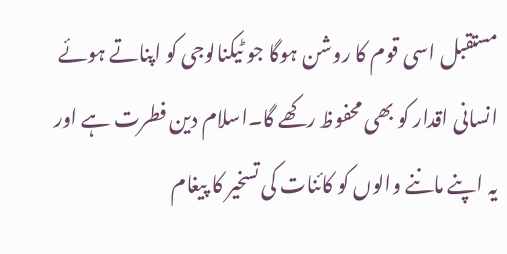مستقبل اسی قوم کا روشن ہوگا جو ٹیکنالوجی کو اپناتے ہوئے انسانی اقدار کو بھی محفوظ رکھے گا۔اسلام دین فطرت ہے اور یہ اپنے ماننے والوں کو کائنات کی تسخیر کا پیغام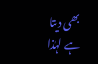بھی دیتا ہے لہٰذا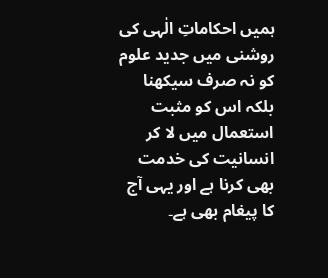ہمیں احکاماتِ الٰہی کی روشنی میں جدید علوم کو نہ صرف سیکھنا بلکہ اس کو مثبت استعمال میں لا کر انسانیت کی خدمت بھی کرنا ہے اور یہی آج کا پیغام بھی ہے۔